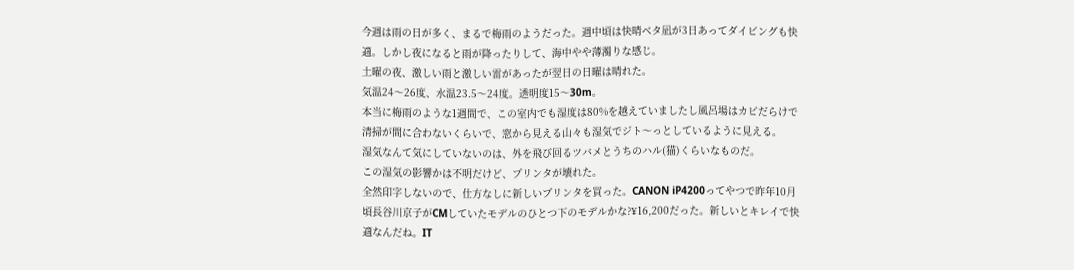今週は雨の日が多く、まるで梅雨のようだった。週中頃は快晴ベタ凪が3日あってダイビングも快適。しかし夜になると雨が降ったりして、海中やや薄濁りな感じ。
土曜の夜、激しい雨と激しい雷があったが翌日の日曜は晴れた。
気温24〜26度、水温23.5〜24度。透明度15〜30m。
本当に梅雨のような1週間で、この室内でも湿度は80%を越えていましたし風呂場はカビだらけで清掃が間に合わないくらいで、窓から見える山々も湿気でジト〜っとしているように見える。
湿気なんて気にしていないのは、外を飛び回るツバメとうちのハル(猫)くらいなものだ。
この湿気の影響かは不明だけど、プリンタが壊れた。
全然印字しないので、仕方なしに新しいプリンタを買った。CANON iP4200ってやつで昨年10月頃長谷川京子がCMしていたモデルのひとつ下のモデルかな?¥16,200だった。新しいとキレイで快適なんだね。IT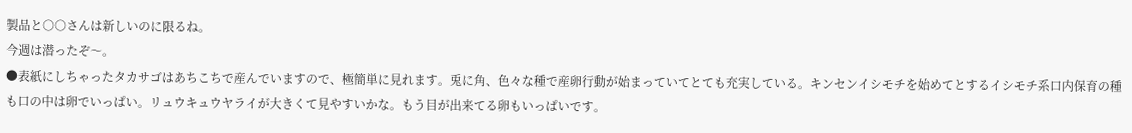製品と○○さんは新しいのに限るね。
今週は潜ったぞ〜。
●表紙にしちゃったタカサゴはあちこちで産んでいますので、極簡単に見れます。兎に角、色々な種で産卵行動が始まっていてとても充実している。キンセンイシモチを始めてとするイシモチ系口内保育の種も口の中は卵でいっぱい。リュウキュウヤライが大きくて見やすいかな。もう目が出来てる卵もいっぱいです。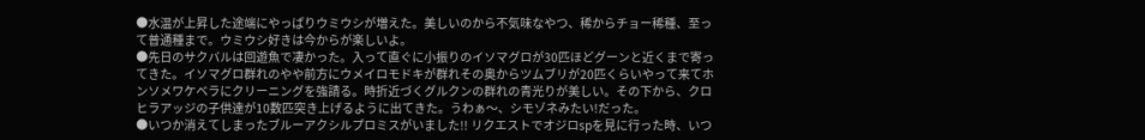●水温が上昇した途端にやっぱりウミウシが増えた。美しいのから不気味なやつ、稀からチョー稀種、至って普通種まで。ウミウシ好きは今からが楽しいよ。
●先日のサクバルは回遊魚で凄かった。入って直ぐに小振りのイソマグロが30匹ほどグーンと近くまで寄ってきた。イソマグロ群れのやや前方にウメイロモドキが群れその奥からツムブリが20匹くらいやって来てホンソメワケベラにクリーニングを強請る。時折近づくグルクンの群れの青光りが美しい。その下から、クロヒラアッジの子供達が10数匹突き上げるように出てきた。うわぁ〜、シモゾネみたい!だった。
●いつか消えてしまったブルーアクシルプロミスがいました!! リクエストでオジロspを見に行った時、いつ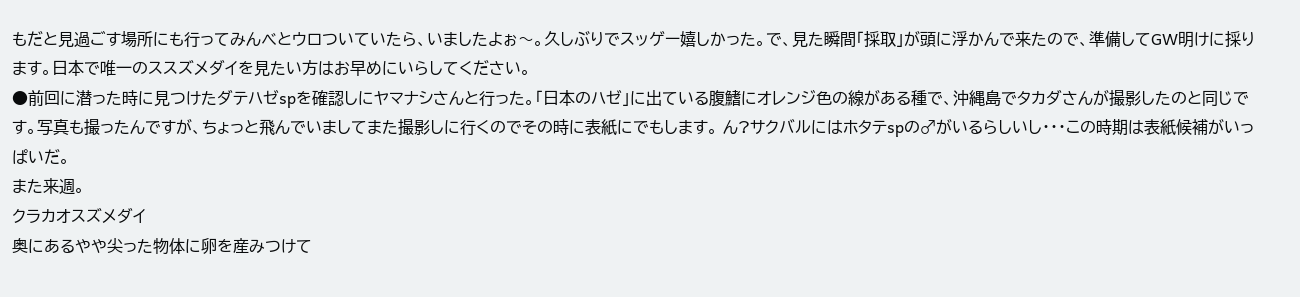もだと見過ごす場所にも行ってみんべとウロついていたら、いましたよぉ〜。久しぶりでスッゲー嬉しかった。で、見た瞬間「採取」が頭に浮かんで来たので、準備してGW明けに採ります。日本で唯一のススズメダイを見たい方はお早めにいらしてください。
●前回に潜った時に見つけたダテハゼspを確認しにヤマナシさんと行った。「日本のハゼ」に出ている腹鰭にオレンジ色の線がある種で、沖縄島でタカダさんが撮影したのと同じです。写真も撮ったんですが、ちょっと飛んでいましてまた撮影しに行くのでその時に表紙にでもします。 ん?サクバルにはホタテspの♂がいるらしいし・・・この時期は表紙候補がいっぱいだ。
また来週。
クラカオスズメダイ
奥にあるやや尖った物体に卵を産みつけて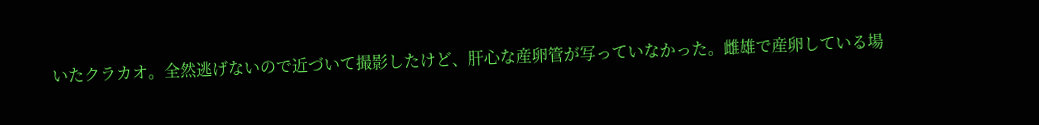いたクラカオ。全然逃げないので近づいて撮影したけど、肝心な産卵管が写っていなかった。雌雄で産卵している場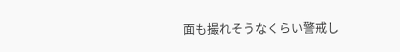面も撮れそうなくらい警戒し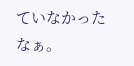ていなかったなぁ。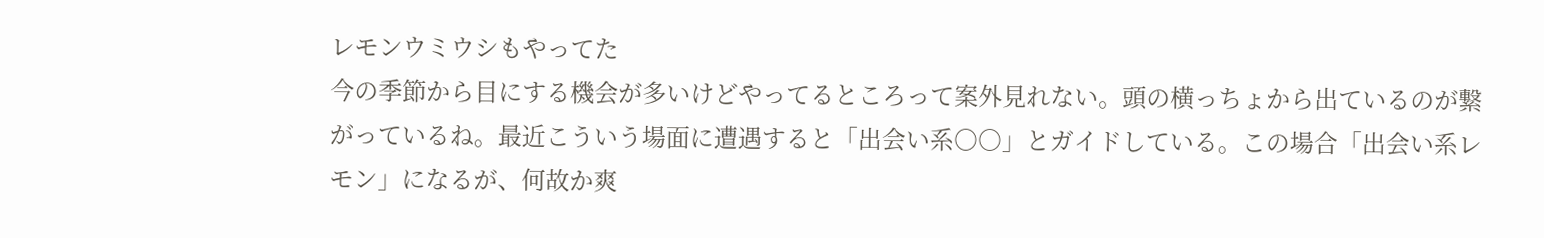レモンウミウシもやってた
今の季節から目にする機会が多いけどやってるところって案外見れない。頭の横っちょから出ているのが繋がっているね。最近こういう場面に遭遇すると「出会い系○○」とガイドしている。この場合「出会い系レモン」になるが、何故か爽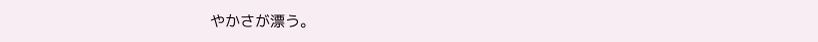やかさが漂う。